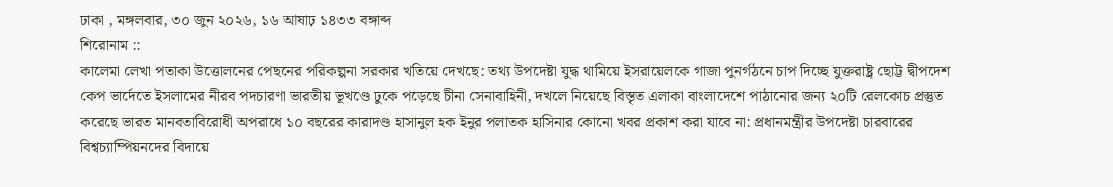ঢাকা , মঙ্গলবার, ৩০ জুন ২০২৬, ১৬ আষাঢ় ১৪৩৩ বঙ্গাব্দ
শিরোনাম ::
কালেমা লেখা পতাকা উত্তোলনের পেছনের পরিকল্পনা সরকার খতিয়ে দেখছে: তথ্য উপদেষ্টা যুদ্ধ থামিয়ে ইসরায়েলকে গাজা পুনর্গঠনে চাপ দিচ্ছে যুক্তরাষ্ট্র ছোট্ট দ্বীপদেশ কেপ ভার্দেতে ইসলামের নীরব পদচারণা ভারতীয় ভূখণ্ডে ঢুকে পড়েছে চীনা সেনাবাহিনী, দখলে নিয়েছে বিস্তৃত এলাকা বাংলাদেশে পাঠানোর জন্য ২০টি রেলকোচ প্রস্তুত করেছে ভারত মানবতাবিরোধী অপরাধে ১০ বছরের কারাদণ্ড হাসানুল হক ইনুর পলাতক হাসিনার কোনো খবর প্রকাশ করা যাবে না: প্রধানমন্ত্রীর উপদেষ্টা চারবারের বিশ্বচ্যাম্পিয়নদের বিদায়ে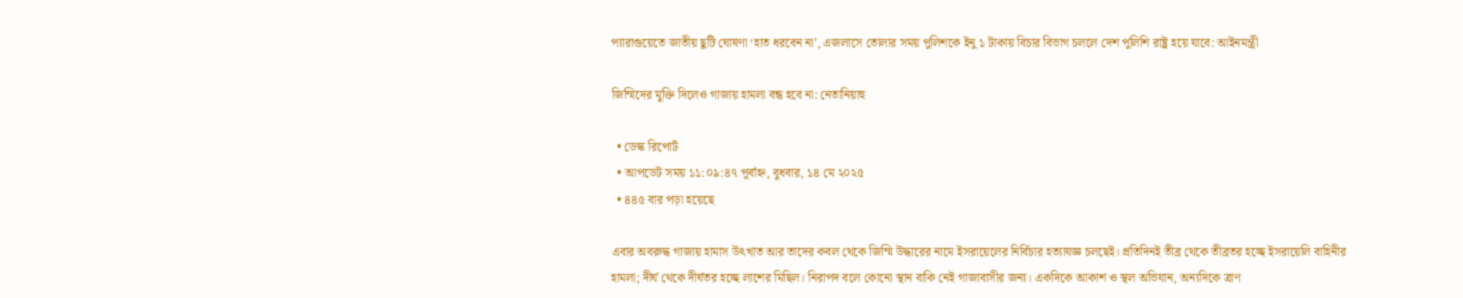প্যারাগুয়েতে জাতীয় ছুটি ঘোষণা ‘হাত ধরবেন না’, এজলাসে তোলার সময় পুলিশকে ইনু ১ টাকায় বিচার বিভাগ চললে দেশ পুলিশি রাষ্ট্র হয়ে যাবে: আইনমন্ত্রী

জিম্মিদের মুক্তি দিলেও গাজায় হামলা বন্ধ হবে না: নেতানিয়াহু

  • ডেস্ক রিপোর্ট
  • আপডেট সময় ১১:০৯:৪৭ পূর্বাহ্ন, বুধবার, ১৪ মে ২০২৫
  • ৪৪৫ বার পড়া হয়েছে

এবার অবরুদ্ধ গাজায় হামাস উৎখাত আর তাদের কবল থেকে জিম্মি উদ্ধারের নামে ইসরায়েলের নির্বিচার হত্যাযজ্ঞ চলছেই। প্রতিদিনই তীব্র থেকে তীব্রতর হচ্ছে ইসরায়েলি বাহিনীর হামলা; দীর্ঘ থেকে দীর্ঘতর হচ্ছে লাশের মিছিল। নিরাপদ বলে কোনো স্থান বাকি নেই গাজাবাসীর জন্য। একদিকে আকাশ ও স্থল অভিযান, অন্যদিকে ত্রাণ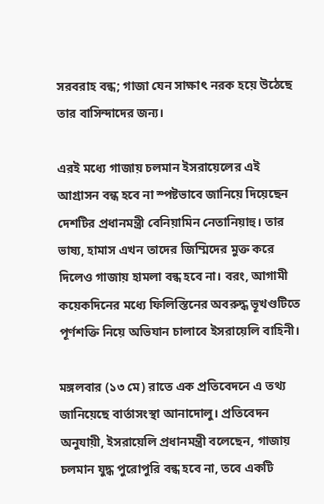সরবরাহ বন্ধ; গাজা যেন সাক্ষাৎ নরক হয়ে উঠেছে তার বাসিন্দাদের জন্য।

এরই মধ্যে গাজায় চলমান ইসরায়েলের এই আগ্রাসন বন্ধ হবে না স্পষ্টভাবে জানিয়ে দিয়েছেন দেশটির প্রধানমন্ত্রী বেনিয়ামিন নেতানিয়াহু। তার ভাষ্য, হামাস এখন তাদের জিম্মিদের মুক্ত করে দিলেও গাজায় হামলা বন্ধ হবে না। বরং, আগামী কয়েকদিনের মধ্যে ফিলিস্তিনের অবরুদ্ধ ভূখণ্ডটিতে পূর্ণশক্তি নিয়ে অভিযান চালাবে ইসরায়েলি বাহিনী।

মঙ্গলবার (১৩ মে) রাতে এক প্রতিবেদনে এ তথ্য জানিয়েছে বার্তাসংস্থা আনাদোলু। প্রতিবেদন অনুযায়ী, ইসরায়েলি প্রধানমন্ত্রী বলেছেন, গাজায় চলমান যুদ্ধ পুরোপুরি বন্ধ হবে না, তবে একটি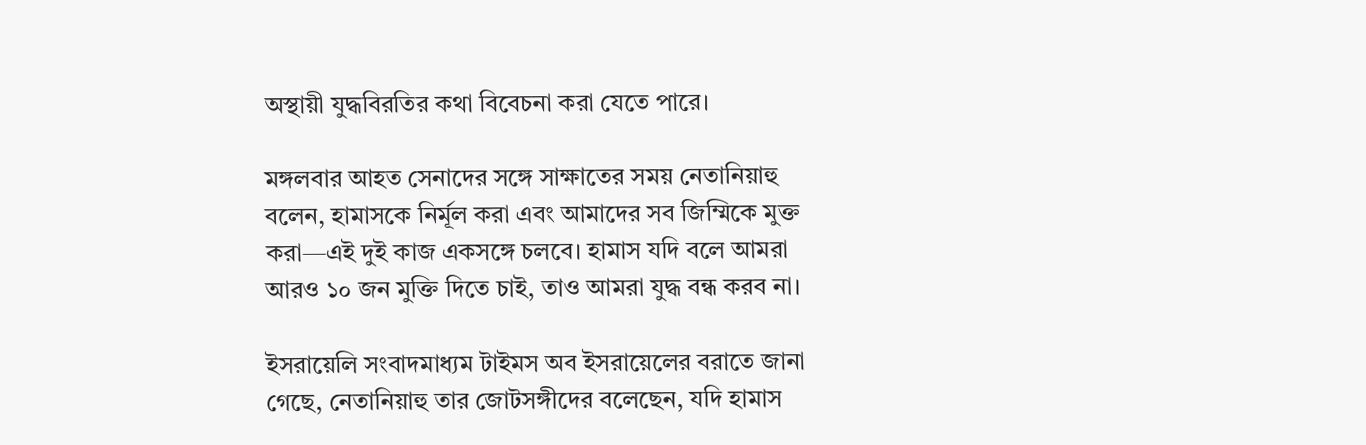অস্থায়ী যুদ্ধবিরতির কথা বিবেচনা করা যেতে পারে।

মঙ্গলবার আহত সেনাদের সঙ্গে সাক্ষাতের সময় নেতানিয়াহু বলেন, হামাসকে নির্মূল করা এবং আমাদের সব জিম্মিকে মুক্ত করা—এই দুই কাজ একসঙ্গে চলবে। হামাস যদি বলে আমরা আরও ১০ জন মুক্তি দিতে চাই, তাও আমরা যুদ্ধ বন্ধ করব না।

ইসরায়েলি সংবাদমাধ্যম টাইমস অব ইসরায়েলের বরাতে জানা গেছে, নেতানিয়াহু তার জোটসঙ্গীদের বলেছেন, যদি হামাস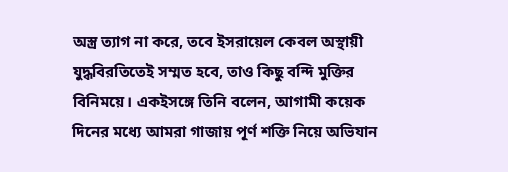অস্ত্র ত্যাগ না করে, তবে ইসরায়েল কেবল অস্থায়ী যুদ্ধবিরতিতেই সম্মত হবে, তাও কিছু বন্দি মুক্তির বিনিময়ে। একইসঙ্গে তিনি বলেন, আগামী কয়েক দিনের মধ্যে আমরা গাজায় পূর্ণ শক্তি নিয়ে অভিযান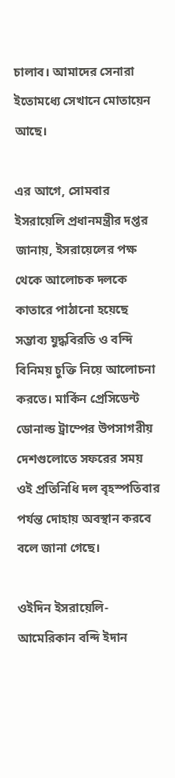চালাব। আমাদের সেনারা ইতোমধ্যে সেখানে মোতায়েন আছে।

এর আগে, সোমবার ইসরায়েলি প্রধানমন্ত্রীর দপ্তর জানায়, ইসরায়েলের পক্ষ থেকে আলোচক দলকে কাতারে পাঠানো হয়েছে সম্ভাব্য যুদ্ধবিরতি ও বন্দি বিনিময় চুক্তি নিয়ে আলোচনা করতে। মার্কিন প্রেসিডেন্ট ডোনাল্ড ট্রাম্পের উপসাগরীয় দেশগুলোতে সফরের সময় ওই প্রতিনিধি দল বৃহস্পতিবার পর্যন্ত দোহায় অবস্থান করবে বলে জানা গেছে।

ওইদিন ইসরায়েলি-আমেরিকান বন্দি ইদান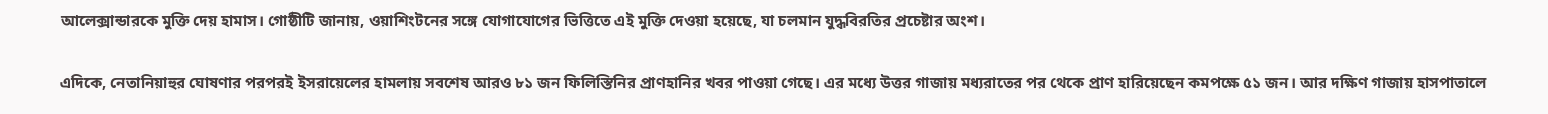আলেক্সান্ডারকে মুক্তি দেয় হামাস। গোষ্ঠীটি জানায়, ওয়াশিংটনের সঙ্গে যোগাযোগের ভিত্তিতে এই মুক্তি দেওয়া হয়েছে, যা চলমান যুদ্ধবিরতির প্রচেষ্টার অংশ।

এদিকে, নেতানিয়াহুর ঘোষণার পরপরই ইসরায়েলের হামলায় সবশেষ আরও ৮১ জন ফিলিস্তিনির প্রাণহানির খবর পাওয়া গেছে। এর মধ্যে উত্তর গাজায় মধ্যরাতের পর থেকে প্রাণ হারিয়েছেন কমপক্ষে ৫১ জন। আর দক্ষিণ গাজায় হাসপাতালে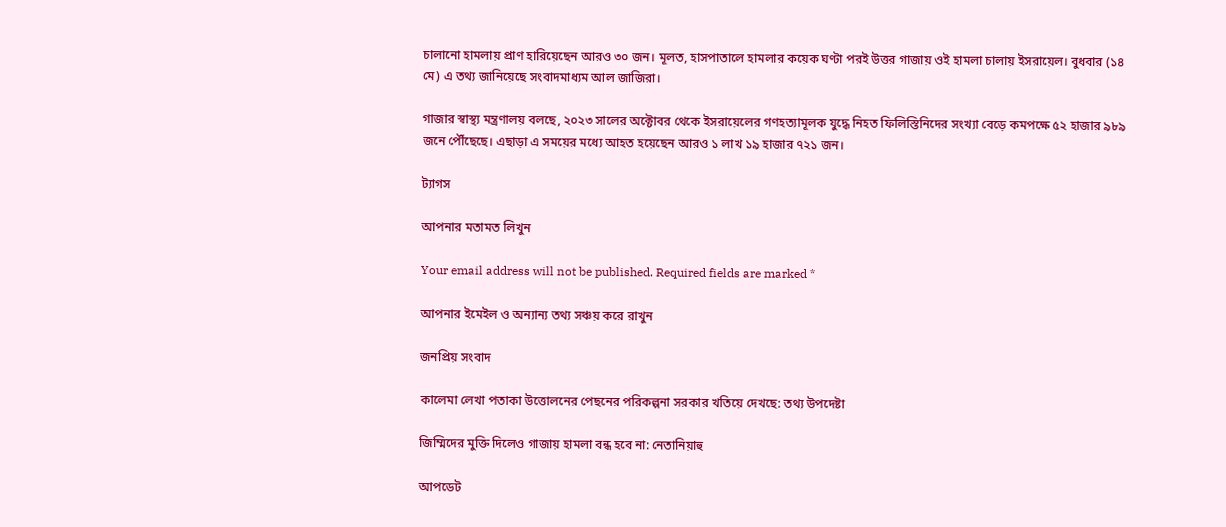চালানো হামলায় প্রাণ হারিয়েছেন আরও ৩০ জন। মূলত, হাসপাতালে হামলার কয়েক ঘণ্টা পরই উত্তর গাজায় ওই হামলা চালায় ইসরায়েল। বুধবার (১৪ মে) এ তথ্য জানিয়েছে সংবাদমাধ্যম আল জাজিরা।

গাজার স্বাস্থ্য মন্ত্রণালয় বলছে, ২০২৩ সালের অক্টোবর থেকে ইসরায়েলের গণহত্যামূলক যুদ্ধে নিহত ফিলিস্তিনিদের সংখ্যা বেড়ে কমপক্ষে ৫২ হাজার ৯৮৯ জনে পৌঁছেছে। এছাড়া এ সময়ের মধ্যে আহত হয়েছেন আরও ১ লাখ ১৯ হাজার ৭২১ জন।

ট্যাগস

আপনার মতামত লিখুন

Your email address will not be published. Required fields are marked *

আপনার ইমেইল ও অন্যান্য তথ্য সঞ্চয় করে রাখুন

জনপ্রিয় সংবাদ

কালেমা লেখা পতাকা উত্তোলনের পেছনের পরিকল্পনা সরকার খতিয়ে দেখছে: তথ্য উপদেষ্টা

জিম্মিদের মুক্তি দিলেও গাজায় হামলা বন্ধ হবে না: নেতানিয়াহু

আপডেট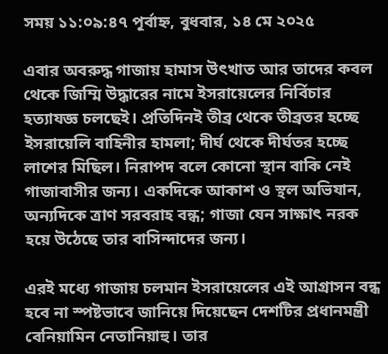সময় ১১:০৯:৪৭ পূর্বাহ্ন, বুধবার, ১৪ মে ২০২৫

এবার অবরুদ্ধ গাজায় হামাস উৎখাত আর তাদের কবল থেকে জিম্মি উদ্ধারের নামে ইসরায়েলের নির্বিচার হত্যাযজ্ঞ চলছেই। প্রতিদিনই তীব্র থেকে তীব্রতর হচ্ছে ইসরায়েলি বাহিনীর হামলা; দীর্ঘ থেকে দীর্ঘতর হচ্ছে লাশের মিছিল। নিরাপদ বলে কোনো স্থান বাকি নেই গাজাবাসীর জন্য। একদিকে আকাশ ও স্থল অভিযান, অন্যদিকে ত্রাণ সরবরাহ বন্ধ; গাজা যেন সাক্ষাৎ নরক হয়ে উঠেছে তার বাসিন্দাদের জন্য।

এরই মধ্যে গাজায় চলমান ইসরায়েলের এই আগ্রাসন বন্ধ হবে না স্পষ্টভাবে জানিয়ে দিয়েছেন দেশটির প্রধানমন্ত্রী বেনিয়ামিন নেতানিয়াহু। তার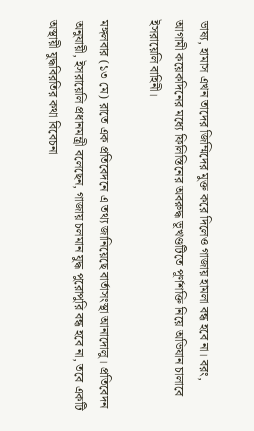ভাষ্য, হামাস এখন তাদের জিম্মিদের মুক্ত করে দিলেও গাজায় হামলা বন্ধ হবে না। বরং, আগামী কয়েকদিনের মধ্যে ফিলিস্তিনের অবরুদ্ধ ভূখণ্ডটিতে পূর্ণশক্তি নিয়ে অভিযান চালাবে ইসরায়েলি বাহিনী।

মঙ্গলবার (১৩ মে) রাতে এক প্রতিবেদনে এ তথ্য জানিয়েছে বার্তাসংস্থা আনাদোলু। প্রতিবেদন অনুযায়ী, ইসরায়েলি প্রধানমন্ত্রী বলেছেন, গাজায় চলমান যুদ্ধ পুরোপুরি বন্ধ হবে না, তবে একটি অস্থায়ী যুদ্ধবিরতির কথা বিবেচনা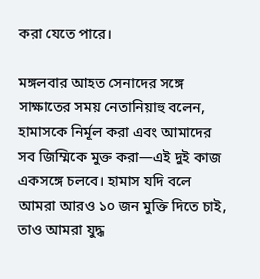করা যেতে পারে।

মঙ্গলবার আহত সেনাদের সঙ্গে সাক্ষাতের সময় নেতানিয়াহু বলেন, হামাসকে নির্মূল করা এবং আমাদের সব জিম্মিকে মুক্ত করা—এই দুই কাজ একসঙ্গে চলবে। হামাস যদি বলে আমরা আরও ১০ জন মুক্তি দিতে চাই, তাও আমরা যুদ্ধ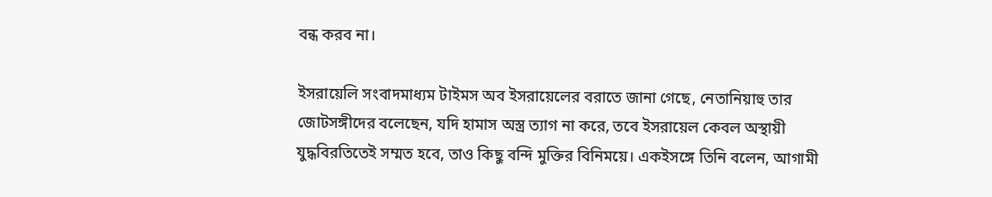বন্ধ করব না।

ইসরায়েলি সংবাদমাধ্যম টাইমস অব ইসরায়েলের বরাতে জানা গেছে, নেতানিয়াহু তার জোটসঙ্গীদের বলেছেন, যদি হামাস অস্ত্র ত্যাগ না করে, তবে ইসরায়েল কেবল অস্থায়ী যুদ্ধবিরতিতেই সম্মত হবে, তাও কিছু বন্দি মুক্তির বিনিময়ে। একইসঙ্গে তিনি বলেন, আগামী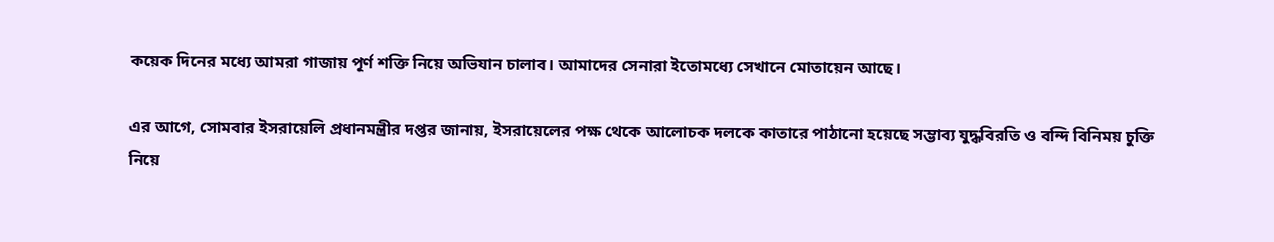কয়েক দিনের মধ্যে আমরা গাজায় পূর্ণ শক্তি নিয়ে অভিযান চালাব। আমাদের সেনারা ইতোমধ্যে সেখানে মোতায়েন আছে।

এর আগে, সোমবার ইসরায়েলি প্রধানমন্ত্রীর দপ্তর জানায়, ইসরায়েলের পক্ষ থেকে আলোচক দলকে কাতারে পাঠানো হয়েছে সম্ভাব্য যুদ্ধবিরতি ও বন্দি বিনিময় চুক্তি নিয়ে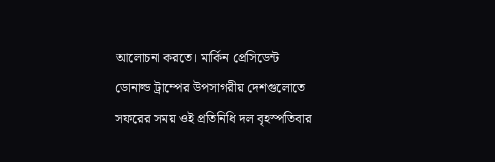আলোচনা করতে। মার্কিন প্রেসিডেন্ট ডোনাল্ড ট্রাম্পের উপসাগরীয় দেশগুলোতে সফরের সময় ওই প্রতিনিধি দল বৃহস্পতিবার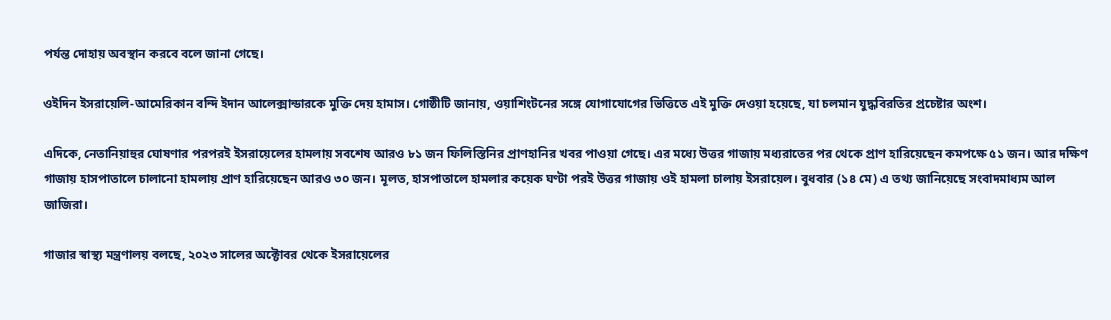পর্যন্ত দোহায় অবস্থান করবে বলে জানা গেছে।

ওইদিন ইসরায়েলি-আমেরিকান বন্দি ইদান আলেক্সান্ডারকে মুক্তি দেয় হামাস। গোষ্ঠীটি জানায়, ওয়াশিংটনের সঙ্গে যোগাযোগের ভিত্তিতে এই মুক্তি দেওয়া হয়েছে, যা চলমান যুদ্ধবিরতির প্রচেষ্টার অংশ।

এদিকে, নেতানিয়াহুর ঘোষণার পরপরই ইসরায়েলের হামলায় সবশেষ আরও ৮১ জন ফিলিস্তিনির প্রাণহানির খবর পাওয়া গেছে। এর মধ্যে উত্তর গাজায় মধ্যরাতের পর থেকে প্রাণ হারিয়েছেন কমপক্ষে ৫১ জন। আর দক্ষিণ গাজায় হাসপাতালে চালানো হামলায় প্রাণ হারিয়েছেন আরও ৩০ জন। মূলত, হাসপাতালে হামলার কয়েক ঘণ্টা পরই উত্তর গাজায় ওই হামলা চালায় ইসরায়েল। বুধবার (১৪ মে) এ তথ্য জানিয়েছে সংবাদমাধ্যম আল জাজিরা।

গাজার স্বাস্থ্য মন্ত্রণালয় বলছে, ২০২৩ সালের অক্টোবর থেকে ইসরায়েলের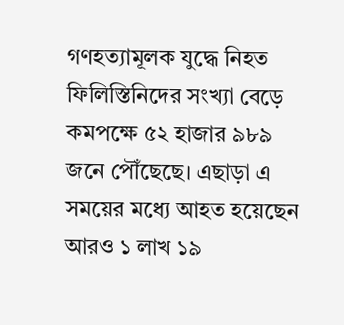গণহত্যামূলক যুদ্ধে নিহত ফিলিস্তিনিদের সংখ্যা বেড়ে কমপক্ষে ৫২ হাজার ৯৮৯ জনে পৌঁছেছে। এছাড়া এ সময়ের মধ্যে আহত হয়েছেন আরও ১ লাখ ১৯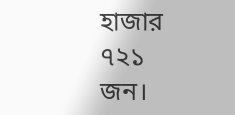হাজার ৭২১ জন।